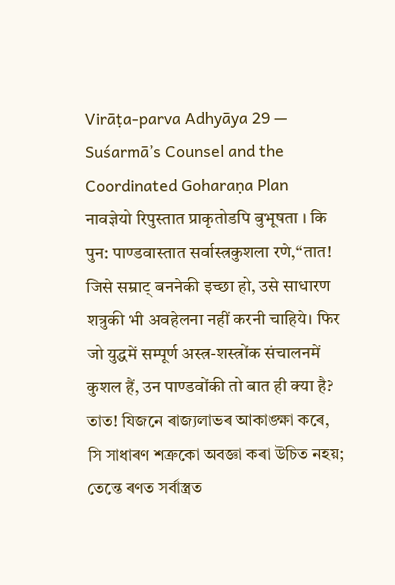Virāṭa-parva Adhyāya 29 — Suśarmā’s Counsel and the Coordinated Goharaṇa Plan
नावज्ञेयो रिपुस्तात प्राकृतोडपि बुभूषता । कि पुन: पाण्डवास्तात सर्वास्त्रकुशला रणे,“तात! जिसे सम्राट् बननेकी इच्छा हो, उसे साधारण शत्रुकी भी अवहेलना नहीं करनी चाहिये। फिर जो युद्धमें सम्पूर्ण अस्त्र-शस्त्रोंक संचालनमें कुशल हैं, उन पाण्डवोंकी तो बात ही क्या है?
তাত! যিজনে ৰাজ্যলাভৰ আকাঙ্ক্ষা কৰে, সি সাধাৰণ শত্রুকো অবজ্ঞা কৰা উচিত নহয়; তেন্তে ৰণত সৰ্বাস্ত্ৰত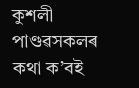কুশলী পাণ্ডৱসকলৰ কথা ক’বই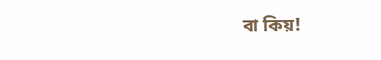বা কিয়!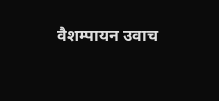वैशम्पायन उवाच